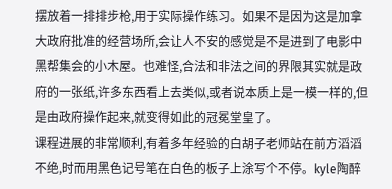摆放着一排排步枪,用于实际操作练习。如果不是因为这是加拿大政府批准的经营场所,会让人不安的感觉是不是进到了电影中黑帮集会的小木屋。也难怪,合法和非法之间的界限其实就是政府的一张纸,许多东西看上去类似,或者说本质上是一模一样的,但是由政府操作起来,就变得如此的冠冕堂皇了。
课程进展的非常顺利,有着多年经验的白胡子老师站在前方滔滔不绝,时而用黑色记号笔在白色的板子上涂写个不停。kyle陶醉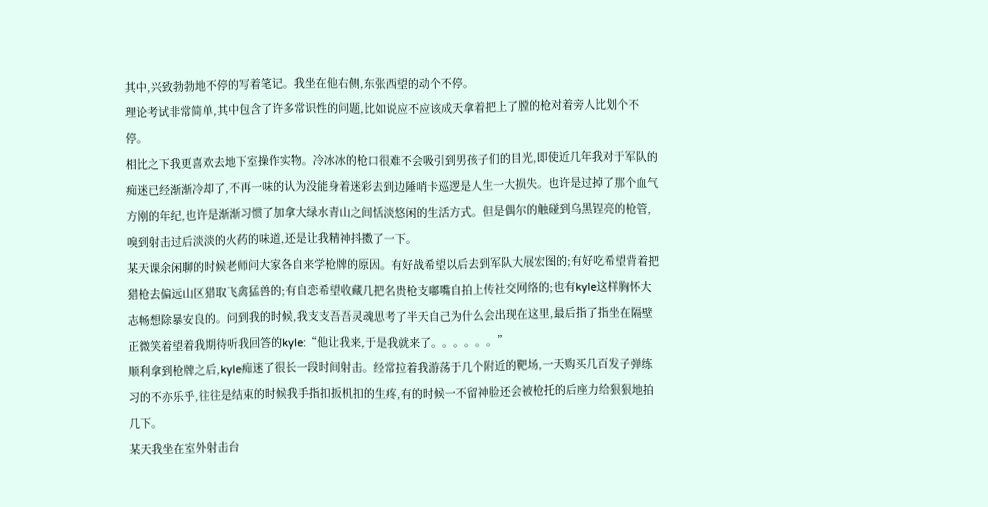其中,兴致勃勃地不停的写着笔记。我坐在他右侧,东张西望的动个不停。
理论考试非常简单,其中包含了许多常识性的问题,比如说应不应该成天拿着把上了膛的枪对着旁人比划个不停。
相比之下我更喜欢去地下室操作实物。冷冰冰的枪口很难不会吸引到男孩子们的目光,即使近几年我对于军队的痴迷已经渐渐冷却了,不再一味的认为没能身着迷彩去到边陲哨卡巡逻是人生一大损失。也许是过掉了那个血气方刚的年纪,也许是渐渐习惯了加拿大绿水青山之间恬淡悠闲的生活方式。但是偶尔的触碰到乌黑锃亮的枪管,嗅到射击过后淡淡的火药的味道,还是让我精神抖擞了一下。
某天课余闲聊的时候老师问大家各自来学枪牌的原因。有好战希望以后去到军队大展宏图的;有好吃希望背着把猎枪去偏远山区猎取飞禽猛兽的;有自恋希望收藏几把名贵枪支嘟嘴自拍上传社交网络的;也有kyle这样胸怀大志畅想除暴安良的。问到我的时候,我支支吾吾灵魂思考了半天自己为什么会出现在这里,最后指了指坐在隔壁正微笑着望着我期待听我回答的kyle:“他让我来,于是我就来了。。。。。。”
顺利拿到枪牌之后,kyle痴迷了很长一段时间射击。经常拉着我游荡于几个附近的靶场,一天购买几百发子弹练习的不亦乐乎,往往是结束的时候我手指扣扳机扣的生疼,有的时候一不留神脸还会被枪托的后座力给狠狠地拍几下。
某天我坐在室外射击台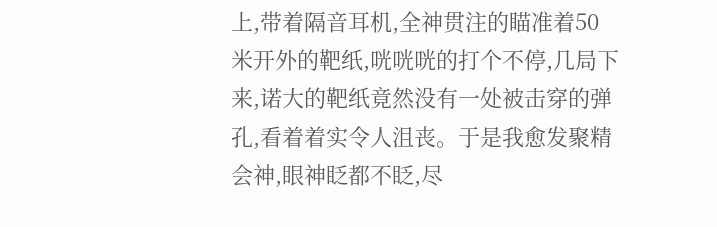上,带着隔音耳机,全神贯注的瞄准着50米开外的靶纸,咣咣咣的打个不停,几局下来,诺大的靶纸竟然没有一处被击穿的弹孔,看着着实令人沮丧。于是我愈发聚精会神,眼神眨都不眨,尽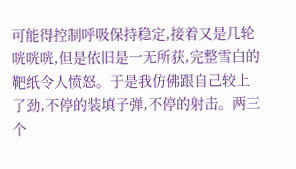可能得控制呼吸保持稳定,接着又是几轮咣咣咣,但是依旧是一无所获,完整雪白的靶纸令人愤怒。于是我仿佛跟自己较上了劲,不停的装填子弹,不停的射击。两三个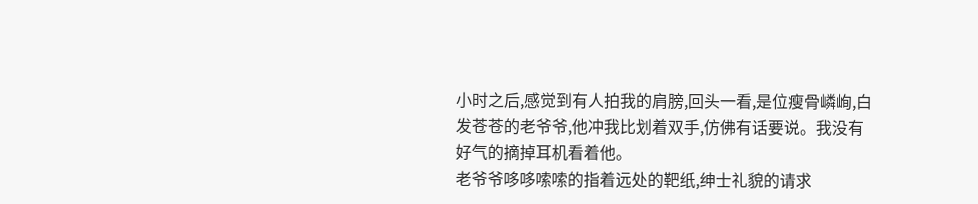小时之后,感觉到有人拍我的肩膀,回头一看,是位瘦骨嶙峋,白发苍苍的老爷爷,他冲我比划着双手,仿佛有话要说。我没有好气的摘掉耳机看着他。
老爷爷哆哆嗦嗦的指着远处的靶纸,绅士礼貌的请求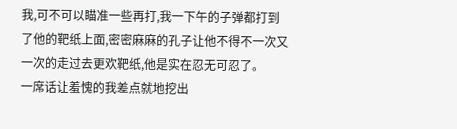我,可不可以瞄准一些再打,我一下午的子弹都打到了他的靶纸上面,密密麻麻的孔子让他不得不一次又一次的走过去更欢靶纸,他是实在忍无可忍了。
一席话让羞愧的我差点就地挖出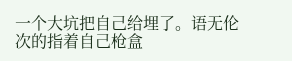一个大坑把自己给埋了。语无伦次的指着自己枪盒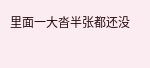里面一大沓半张都还没